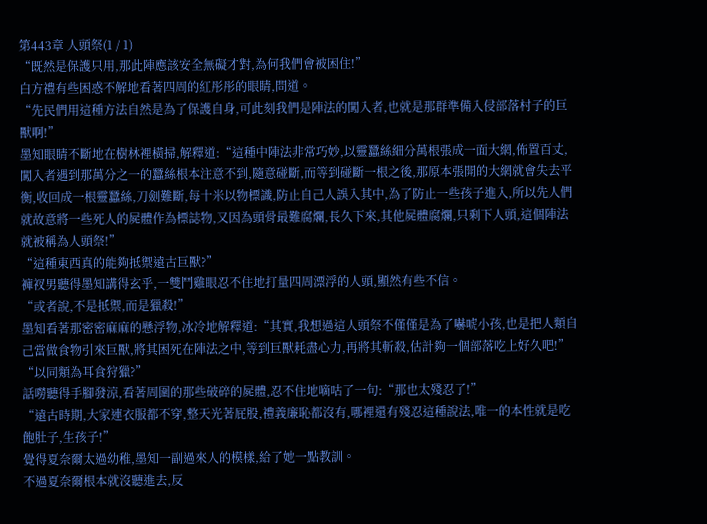第443章 人頭祭(1 / 1)
“既然是保護只用,那此陣應該安全無礙才對,為何我們會被困住!”
白方禮有些困惑不解地看著四周的紅彤彤的眼睛,問道。
“先民們用這種方法自然是為了保護自身,可此刻我們是陣法的闖入者,也就是那群準備入侵部落村子的巨獸啊!”
墨知眼睛不斷地在樹林裡橫掃,解釋道:“這種中陣法非常巧妙,以靈蠶絲細分萬根張成一面大網,佈置百丈,闖入者遇到那萬分之一的蠶絲根本注意不到,隨意碰斷,而等到碰斷一根之後,那原本張開的大網就會失去平衡,收回成一根靈蠶絲,刀劍難斷,每十米以物標識,防止自己人誤入其中,為了防止一些孩子進入,所以先人們就故意將一些死人的屍體作為標誌物,又因為頭骨最難腐爛,長久下來,其他屍體腐爛,只剩下人頭,這個陣法就被稱為人頭祭!”
“這種東西真的能夠抵禦遠古巨獸?”
褲衩男聽得墨知講得玄乎,一雙鬥雞眼忍不住地打量四周漂浮的人頭,顯然有些不信。
“或者說,不是抵禦,而是獵殺!”
墨知看著那密密麻麻的懸浮物,冰冷地解釋道:“其實,我想過這人頭祭不僅僅是為了嚇唬小孩,也是把人類自己當做食物引來巨獸,將其困死在陣法之中,等到巨獸耗盡心力,再將其斬殺,估計夠一個部落吃上好久吧!”
“以同類為耳食狩獵?”
話嘮聽得手腳發涼,看著周圍的那些破碎的屍體,忍不住地嘀咕了一句:“那也太殘忍了!”
“遠古時期,大家連衣服都不穿,整天光著屁股,禮義廉恥都沒有,哪裡還有殘忍這種說法,唯一的本性就是吃飽肚子,生孩子!”
覺得夏奈爾太過幼稚,墨知一副過來人的模樣,給了她一點教訓。
不過夏奈爾根本就沒聽進去,反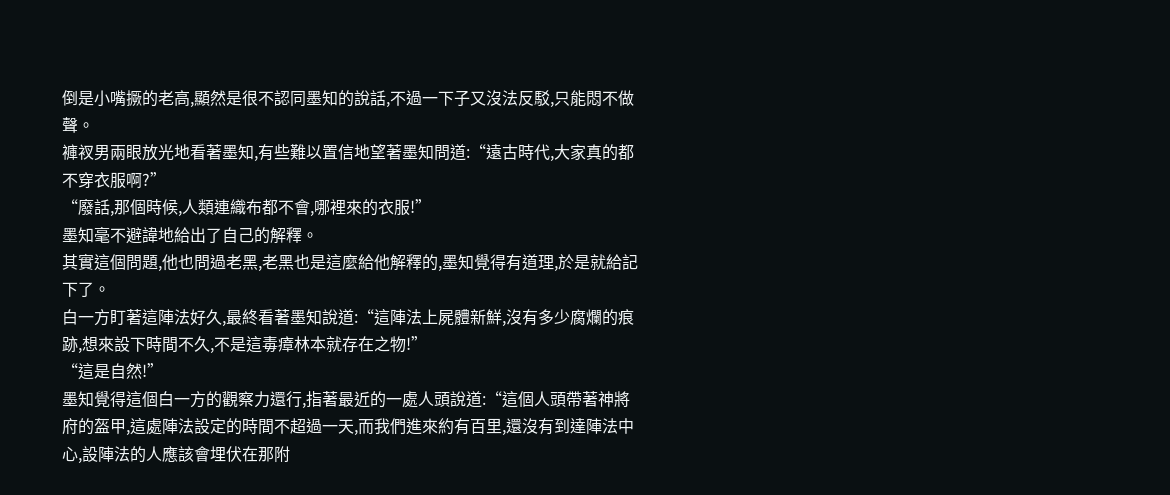倒是小嘴撅的老高,顯然是很不認同墨知的說話,不過一下子又沒法反駁,只能悶不做聲。
褲衩男兩眼放光地看著墨知,有些難以置信地望著墨知問道:“遠古時代,大家真的都不穿衣服啊?”
“廢話,那個時候,人類連織布都不會,哪裡來的衣服!”
墨知毫不避諱地給出了自己的解釋。
其實這個問題,他也問過老黑,老黑也是這麼給他解釋的,墨知覺得有道理,於是就給記下了。
白一方盯著這陣法好久,最終看著墨知說道:“這陣法上屍體新鮮,沒有多少腐爛的痕跡,想來設下時間不久,不是這毒瘴林本就存在之物!”
“這是自然!”
墨知覺得這個白一方的觀察力還行,指著最近的一處人頭說道:“這個人頭帶著神將府的盔甲,這處陣法設定的時間不超過一天,而我們進來約有百里,還沒有到達陣法中心,設陣法的人應該會埋伏在那附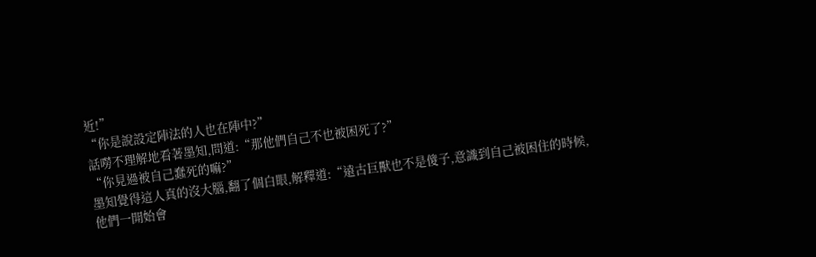近!”
“你是說設定陣法的人也在陣中?”
話嘮不理解地看著墨知,問道:“那他們自己不也被困死了?”
“你見過被自己蠢死的嘛?”
墨知覺得這人真的沒大腦,翻了個白眼,解釋道:“遠古巨獸也不是傻子,意識到自己被困住的時候,他們一開始會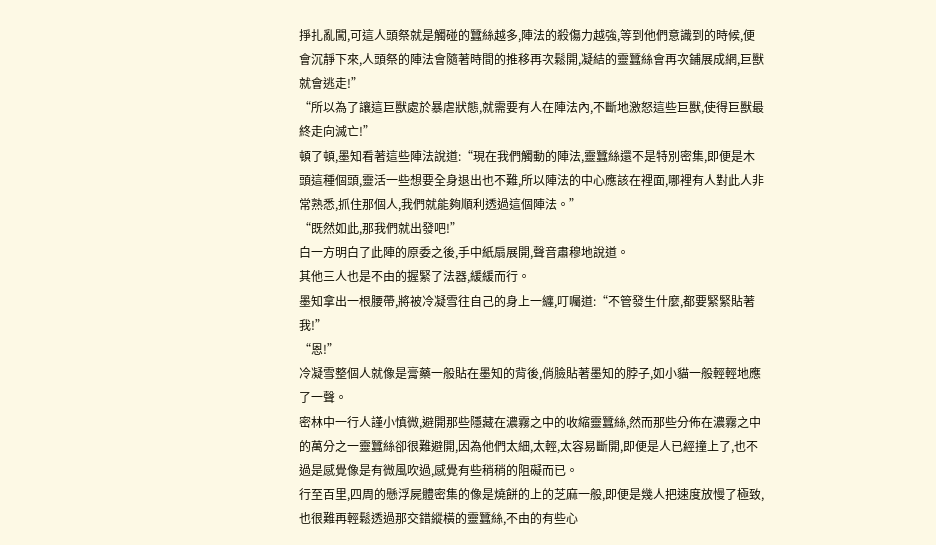掙扎亂闖,可這人頭祭就是觸碰的蠶絲越多,陣法的殺傷力越強,等到他們意識到的時候,便會沉靜下來,人頭祭的陣法會隨著時間的推移再次鬆開,凝結的靈蠶絲會再次鋪展成網,巨獸就會逃走!”
“所以為了讓這巨獸處於暴虐狀態,就需要有人在陣法內,不斷地激怒這些巨獸,使得巨獸最終走向滅亡!”
頓了頓,墨知看著這些陣法說道:“現在我們觸動的陣法,靈蠶絲還不是特別密集,即便是木頭這種個頭,靈活一些想要全身退出也不難,所以陣法的中心應該在裡面,哪裡有人對此人非常熟悉,抓住那個人,我們就能夠順利透過這個陣法。”
“既然如此,那我們就出發吧!”
白一方明白了此陣的原委之後,手中紙扇展開,聲音肅穆地說道。
其他三人也是不由的握緊了法器,緩緩而行。
墨知拿出一根腰帶,將被冷凝雪往自己的身上一纏,叮囑道:“不管發生什麼,都要緊緊貼著我!”
“恩!”
冷凝雪整個人就像是膏藥一般貼在墨知的背後,俏臉貼著墨知的脖子,如小貓一般輕輕地應了一聲。
密林中一行人謹小慎微,避開那些隱藏在濃霧之中的收縮靈蠶絲,然而那些分佈在濃霧之中的萬分之一靈蠶絲卻很難避開,因為他們太細,太輕,太容易斷開,即便是人已經撞上了,也不過是感覺像是有微風吹過,感覺有些稍稍的阻礙而已。
行至百里,四周的懸浮屍體密集的像是燒餅的上的芝麻一般,即便是幾人把速度放慢了極致,也很難再輕鬆透過那交錯縱橫的靈蠶絲,不由的有些心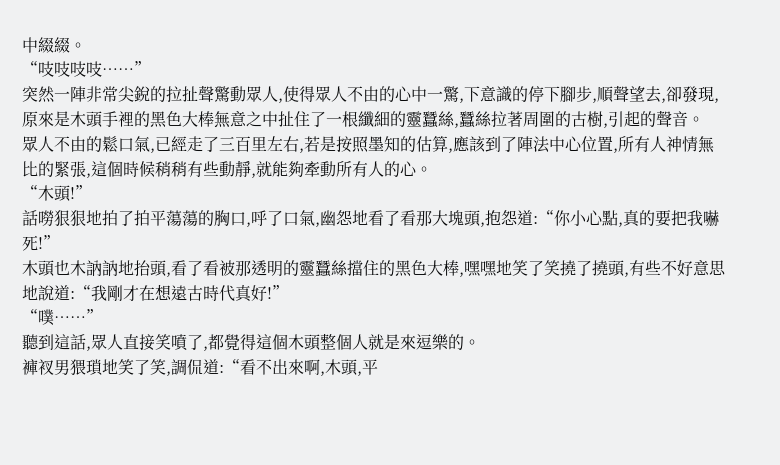中綴綴。
“吱吱吱吱……”
突然一陣非常尖銳的拉扯聲驚動眾人,使得眾人不由的心中一驚,下意識的停下腳步,順聲望去,卻發現,原來是木頭手裡的黑色大棒無意之中扯住了一根纖細的靈蠶絲,蠶絲拉著周圍的古樹,引起的聲音。
眾人不由的鬆口氣,已經走了三百里左右,若是按照墨知的估算,應該到了陣法中心位置,所有人神情無比的緊張,這個時候稍稍有些動靜,就能夠牽動所有人的心。
“木頭!”
話嘮狠狠地拍了拍平蕩蕩的胸口,呼了口氣,幽怨地看了看那大塊頭,抱怨道:“你小心點,真的要把我嚇死!”
木頭也木訥訥地抬頭,看了看被那透明的靈蠶絲擋住的黑色大棒,嘿嘿地笑了笑撓了撓頭,有些不好意思地說道:“我剛才在想遠古時代真好!”
“噗……”
聽到這話,眾人直接笑噴了,都覺得這個木頭整個人就是來逗樂的。
褲衩男猥瑣地笑了笑,調侃道:“看不出來啊,木頭,平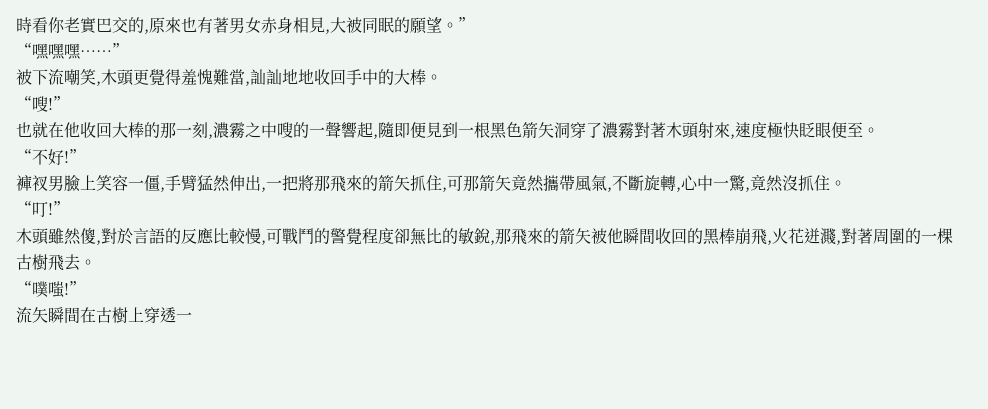時看你老實巴交的,原來也有著男女赤身相見,大被同眠的願望。”
“嘿嘿嘿……”
被下流嘲笑,木頭更覺得羞愧難當,訕訕地地收回手中的大棒。
“嗖!”
也就在他收回大棒的那一刻,濃霧之中嗖的一聲響起,隨即便見到一根黑色箭矢洞穿了濃霧對著木頭射來,速度極快眨眼便至。
“不好!”
褲衩男臉上笑容一僵,手臂猛然伸出,一把將那飛來的箭矢抓住,可那箭矢竟然攜帶風氣,不斷旋轉,心中一驚,竟然沒抓住。
“叮!”
木頭雖然傻,對於言語的反應比較慢,可戰鬥的警覺程度卻無比的敏銳,那飛來的箭矢被他瞬間收回的黑棒崩飛,火花迸濺,對著周圍的一棵古樹飛去。
“噗嗤!”
流矢瞬間在古樹上穿透一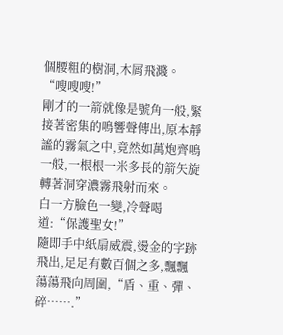個腰粗的樹洞,木屑飛濺。
“嗖嗖嗖!”
剛才的一箭就像是號角一般,緊接著密集的鳴響聲傳出,原本靜謐的霧氣之中,竟然如萬炮齊鳴一般,一根根一米多長的箭矢旋轉著洞穿濃霧飛射而來。
白一方臉色一變,冷聲喝道:“保護聖女!”
隨即手中紙扇威震,燙金的字跡飛出,足足有數百個之多,飄飄蕩蕩飛向周圍,“盾、重、彈、碎…….”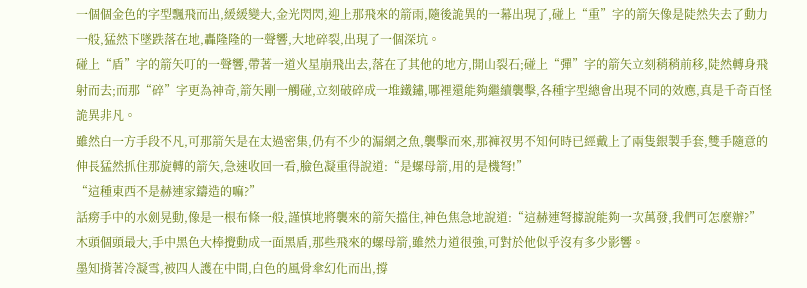一個個金色的字型飄飛而出,緩緩變大,金光閃閃,迎上那飛來的箭雨,隨後詭異的一幕出現了,碰上“重”字的箭矢像是陡然失去了動力一般,猛然下墜跌落在地,轟隆隆的一聲響,大地碎裂,出現了一個深坑。
碰上“盾”字的箭矢叮的一聲響,帶著一道火星崩飛出去,落在了其他的地方,開山裂石;碰上“彈”字的箭矢立刻稍稍前移,陡然轉身飛射而去;而那“碎”字更為神奇,箭矢剛一觸碰,立刻破碎成一堆鐵鏽,哪裡還能夠繼續襲擊,各種字型總會出現不同的效應,真是千奇百怪詭異非凡。
雖然白一方手段不凡,可那箭矢是在太過密集,仍有不少的漏網之魚,襲擊而來,那褲衩男不知何時已經戴上了兩隻銀製手套,雙手隨意的伸長猛然抓住那旋轉的箭矢,急速收回一看,臉色凝重得說道:“是螺母箭,用的是機弩!”
“這種東西不是赫連家鑄造的嘛?”
話癆手中的水劍晃動,像是一根布條一般,謹慎地將襲來的箭矢擋住,神色焦急地說道:“這赫連弩據說能夠一次萬發,我們可怎麼辦?”
木頭個頭最大,手中黑色大棒攪動成一面黑盾,那些飛來的螺母箭,雖然力道很強,可對於他似乎沒有多少影響。
墨知揹著冷凝雪,被四人護在中間,白色的風骨傘幻化而出,撐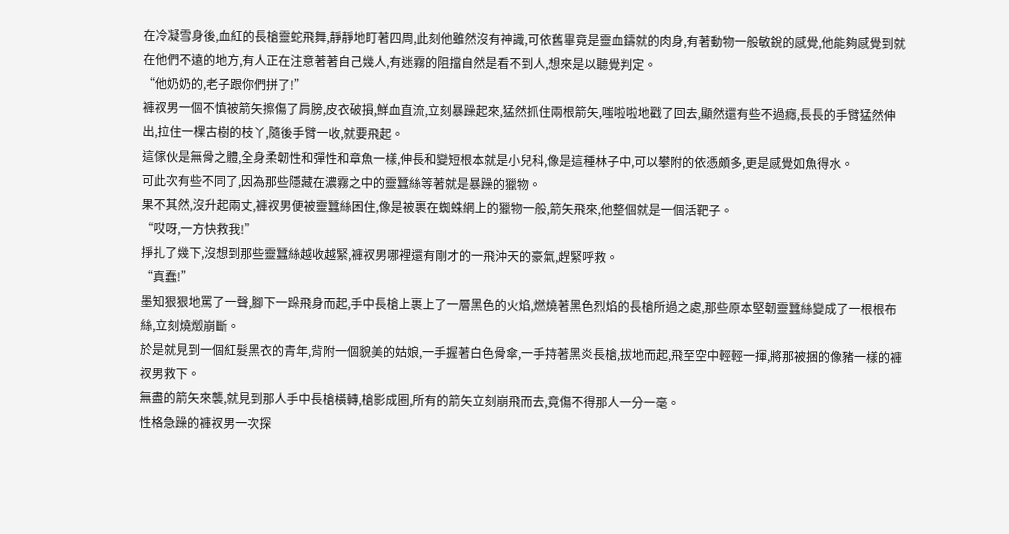在冷凝雪身後,血紅的長槍靈蛇飛舞,靜靜地盯著四周,此刻他雖然沒有神識,可依舊畢竟是靈血鑄就的肉身,有著動物一般敏銳的感覺,他能夠感覺到就在他們不遠的地方,有人正在注意著著自己幾人,有迷霧的阻擋自然是看不到人,想來是以聽覺判定。
“他奶奶的,老子跟你們拼了!”
褲衩男一個不慎被箭矢擦傷了肩膀,皮衣破損,鮮血直流,立刻暴躁起來,猛然抓住兩根箭矢,嗤啦啦地戳了回去,顯然還有些不過癮,長長的手臂猛然伸出,拉住一棵古樹的枝丫,隨後手臂一收,就要飛起。
這傢伙是無骨之體,全身柔韌性和彈性和章魚一樣,伸長和變短根本就是小兒科,像是這種林子中,可以攀附的依憑頗多,更是感覺如魚得水。
可此次有些不同了,因為那些隱藏在濃霧之中的靈蠶絲等著就是暴躁的獵物。
果不其然,沒升起兩丈,褲衩男便被靈蠶絲困住,像是被裹在蜘蛛網上的獵物一般,箭矢飛來,他整個就是一個活靶子。
“哎呀,一方快救我!”
掙扎了幾下,沒想到那些靈蠶絲越收越緊,褲衩男哪裡還有剛才的一飛沖天的豪氣,趕緊呼救。
“真蠢!”
墨知狠狠地罵了一聲,腳下一跺飛身而起,手中長槍上裹上了一層黑色的火焰,燃燒著黑色烈焰的長槍所過之處,那些原本堅韌靈蠶絲變成了一根根布絲,立刻燒燬崩斷。
於是就見到一個紅髮黑衣的青年,背附一個貌美的姑娘,一手握著白色骨傘,一手持著黑炎長槍,拔地而起,飛至空中輕輕一揮,將那被捆的像豬一樣的褲衩男救下。
無盡的箭矢來襲,就見到那人手中長槍橫轉,槍影成圈,所有的箭矢立刻崩飛而去,竟傷不得那人一分一毫。
性格急躁的褲衩男一次探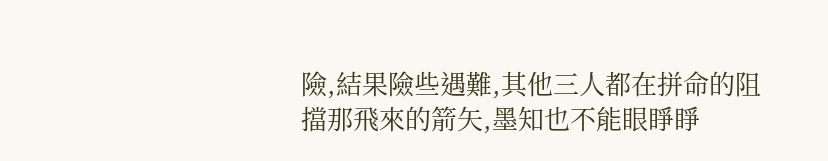險,結果險些遇難,其他三人都在拼命的阻擋那飛來的箭矢,墨知也不能眼睜睜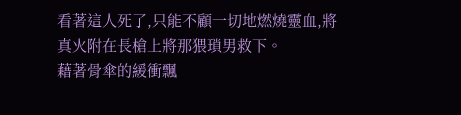看著這人死了,只能不顧一切地燃燒靈血,將真火附在長槍上將那猥瑣男救下。
藉著骨傘的緩衝飄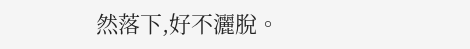然落下,好不灑脫。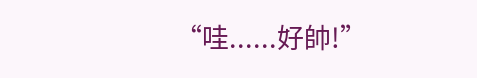“哇......好帥!”